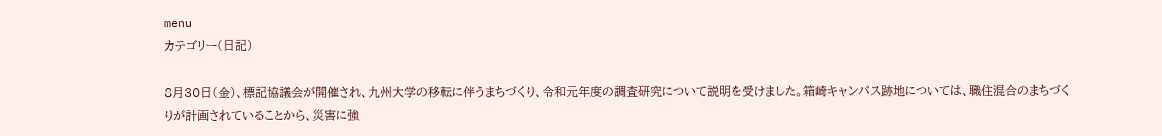menu
カテゴリー(日記)

8月30日(金)、標記協議会が開催され、九州大学の移転に伴うまちづくり、令和元年度の調査研究について説明を受けました。箱崎キャンパス跡地については、職住混合のまちづくりが計画されていることから、災害に強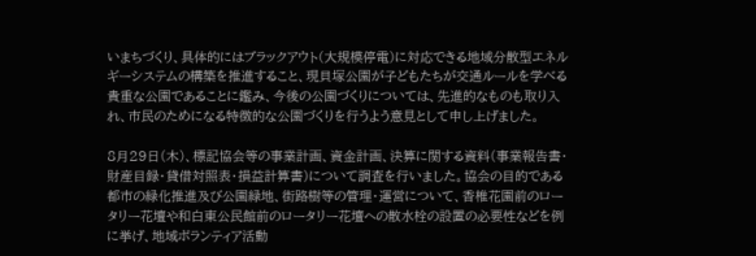いまちづくり、具体的にはブラックアウト(大規模停電)に対応できる地域分散型エネルギーシステムの構築を推進すること、現貝塚公園が子どもたちが交通ルールを学べる貴重な公園であることに鑑み、今後の公園づくりについては、先進的なものも取り入れ、市民のためになる特徴的な公園づくりを行うよう意見として申し上げました。

8月29日(木)、標記協会等の事業計画、資金計画、決算に関する資料(事業報告書・財産目録・貸借対照表・損益計算書)について調査を行いました。協会の目的である都市の緑化推進及び公園緑地、街路樹等の管理・運営について、香椎花園前のロータリー花壇や和白東公民館前のロータリー花壇への散水栓の設置の必要性などを例に挙げ、地域ボランティア活動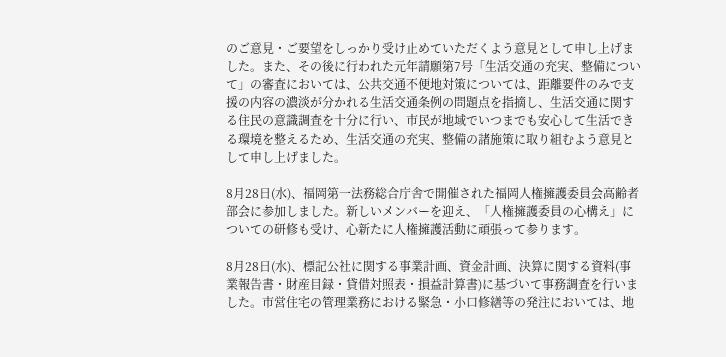のご意見・ご要望をしっかり受け止めていただくよう意見として申し上げました。また、その後に行われた元年請願第7号「生活交通の充実、整備について」の審査においては、公共交通不便地対策については、距離要件のみで支援の内容の濃淡が分かれる生活交通条例の問題点を指摘し、生活交通に関する住民の意識調査を十分に行い、市民が地域でいつまでも安心して生活できる環境を整えるため、生活交通の充実、整備の諸施策に取り組むよう意見として申し上げました。

8月28日(水)、福岡第一法務総合庁舎で開催された福岡人権擁護委員会高齢者部会に参加しました。新しいメンバーを迎え、「人権擁護委員の心構え」についての研修も受け、心新たに人権擁護活動に頑張って参ります。

8月28日(水)、標記公社に関する事業計画、資金計画、決算に関する資料(事業報告書・財産目録・貸借対照表・損益計算書)に基づいて事務調査を行いました。市営住宅の管理業務における緊急・小口修繕等の発注においては、地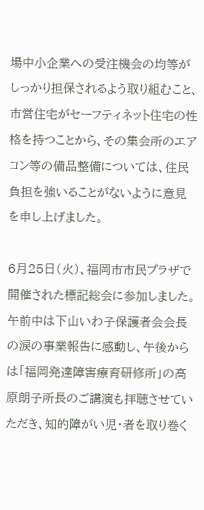場中小企業への受注機会の均等がしっかり担保されるよう取り組むこと、市営住宅がセーフティネット住宅の性格を持つことから、その集会所のエアコン等の備品整備については、住民負担を強いることがないように意見を申し上げました。

6月25日(火)、福岡市市民プラザで開催された標記総会に参加しました。午前中は下山いわ子保護者会会長の涙の事業報告に感動し、午後からは「福岡発達障害療育研修所」の高原朗子所長のご講演も拝聴させていただき、知的障がい児・者を取り巻く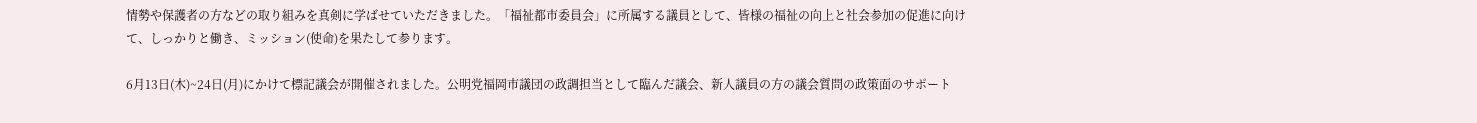情勢や保護者の方などの取り組みを真剣に学ばせていただきました。「福祉都市委員会」に所属する議員として、皆様の福祉の向上と社会参加の促進に向けて、しっかりと働き、ミッション(使命)を果たして参ります。

6月13日(木)~24日(月)にかけて標記議会が開催されました。公明党福岡市議団の政調担当として臨んだ議会、新人議員の方の議会質問の政策面のサポート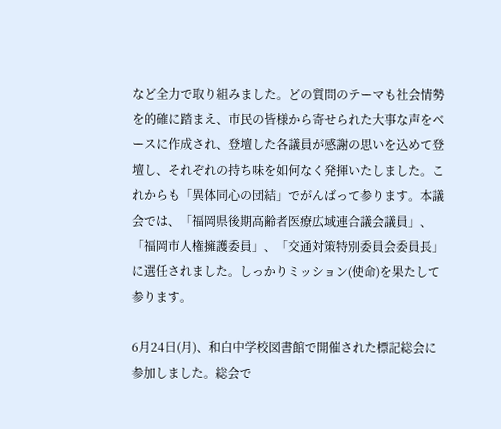など全力で取り組みました。どの質問のテーマも社会情勢を的確に踏まえ、市民の皆様から寄せられた大事な声をベースに作成され、登壇した各議員が感謝の思いを込めて登壇し、それぞれの持ち味を如何なく発揮いたしました。これからも「異体同心の団結」でがんばって参ります。本議会では、「福岡県後期高齢者医療広域連合議会議員」、「福岡市人権擁護委員」、「交通対策特別委員会委員長」に選任されました。しっかりミッション(使命)を果たして参ります。

6月24日(月)、和白中学校図書館で開催された標記総会に参加しました。総会で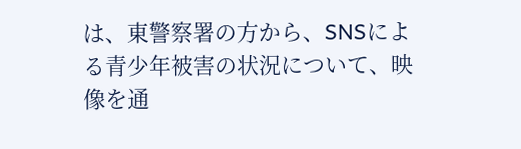は、東警察署の方から、SNSによる青少年被害の状況について、映像を通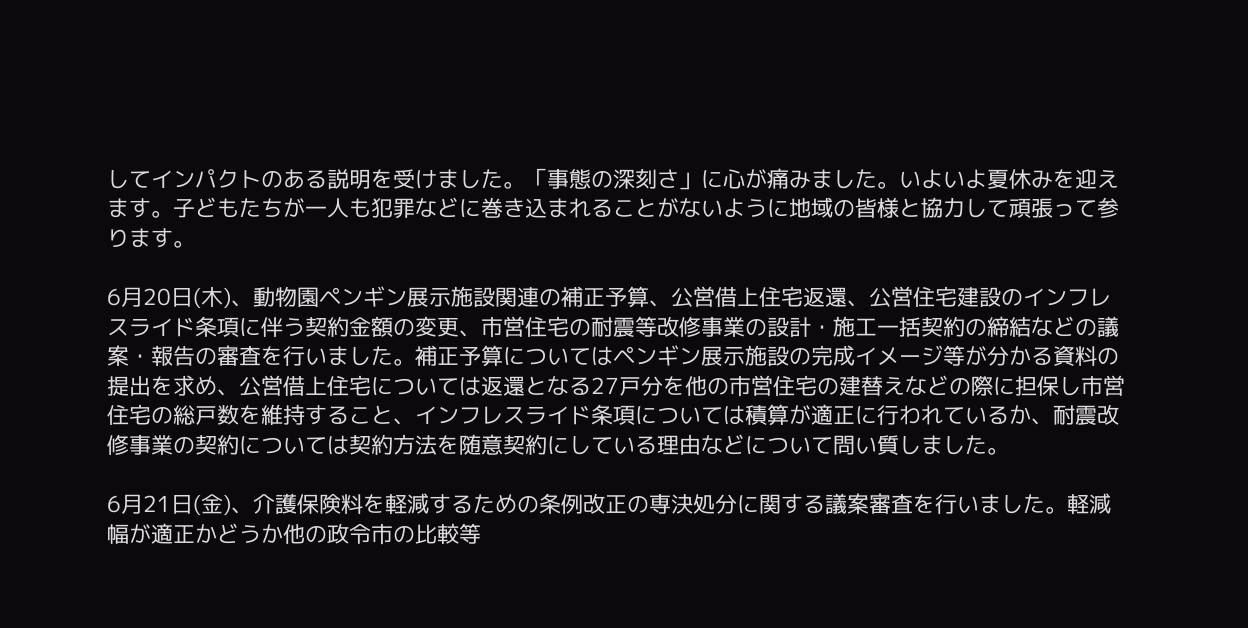してインパクトのある説明を受けました。「事態の深刻さ」に心が痛みました。いよいよ夏休みを迎えます。子どもたちが一人も犯罪などに巻き込まれることがないように地域の皆様と協力して頑張って参ります。

6月20日(木)、動物園ペンギン展示施設関連の補正予算、公営借上住宅返還、公営住宅建設のインフレスライド条項に伴う契約金額の変更、市営住宅の耐震等改修事業の設計・施工一括契約の締結などの議案・報告の審査を行いました。補正予算についてはペンギン展示施設の完成イメージ等が分かる資料の提出を求め、公営借上住宅については返還となる27戸分を他の市営住宅の建替えなどの際に担保し市営住宅の総戸数を維持すること、インフレスライド条項については積算が適正に行われているか、耐震改修事業の契約については契約方法を随意契約にしている理由などについて問い質しました。

6月21日(金)、介護保険料を軽減するための条例改正の専決処分に関する議案審査を行いました。軽減幅が適正かどうか他の政令市の比較等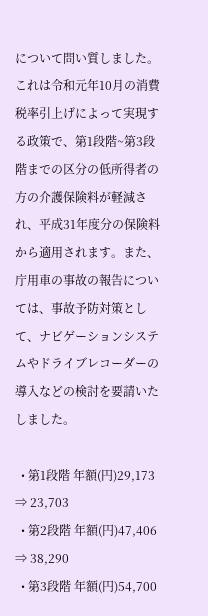について問い質しました。これは令和元年10月の消費税率引上げによって実現する政策で、第1段階~第3段階までの区分の低所得者の方の介護保険料が軽減され、平成31年度分の保険料から適用されます。また、庁用車の事故の報告については、事故予防対策として、ナビゲーションシステムやドライブレコーダーの導入などの検討を要請いたしました。

  • 第1段階 年額(円)29,173 ⇒ 23,703
  • 第2段階 年額(円)47,406 ⇒ 38,290
  • 第3段階 年額(円)54,700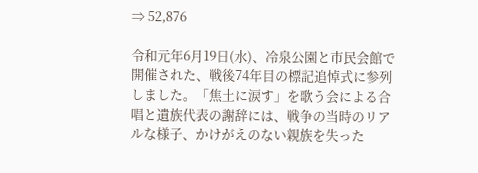⇒ 52,876

令和元年6月19日(水)、冷泉公園と市民会館で開催された、戦後74年目の標記追悼式に参列しました。「焦土に涙す」を歌う会による合唱と遺族代表の謝辞には、戦争の当時のリアルな様子、かけがえのない親族を失った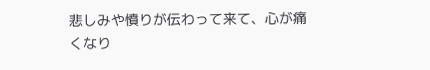悲しみや憤りが伝わって来て、心が痛くなり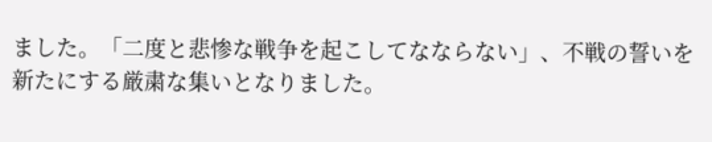ました。「二度と悲惨な戦争を起こしてなならない」、不戦の誓いを新たにする厳粛な集いとなりました。